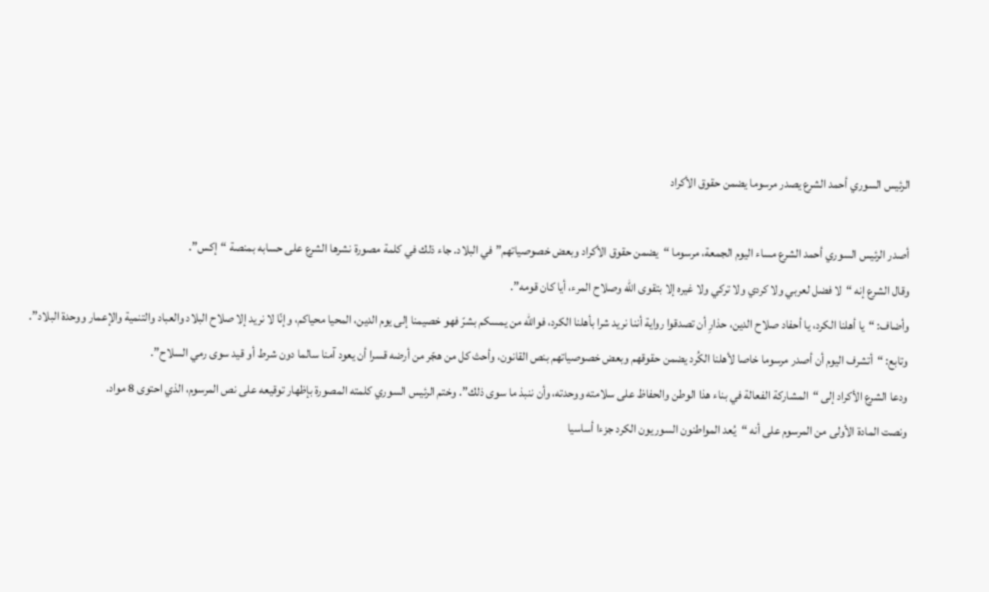الرئيس السوري أحمد الشرع يصدر مرسوما يضمن حقوق الأكراد

أصدر الرئيس السوري أحمد الشرع مساء اليوم الجمعة، مرسوما “يضمن حقوق الأكراد وبعض خصوصياتهم” في البلاد. جاء ذلك في كلمة مصورة نشرها الشرع على حسابه بمنصة “إكس”.
وقال الشرع إنه “لا فضل لعربي ولا كردي ولا تركي ولا غيره إلا بتقوى الله وصلاح المرء، أيا كان قومه”.
وأضاف: “يا أهلنا الكرد، يا أحفاد صلاح الدين، حذارِ أن تصدقوا رواية أننا نريد شرا بأهلنا الكرد، فوالله من يمسكم بشرّ فهو خصيمنا إلى يوم الدين، المحيا محياكم، وإنّا لا نريد إلا صلاح البلاد والعباد والتنمية والإعمار ووحدة البلاد”.
وتابع: “أتشرف اليوم أن أصدر مرسوما خاصا لأهلنا الكُرد يضمن حقوقهم وبعض خصوصياتهم بنص القانون، وأحث كل من هجّر من أرضه قسرا أن يعود آمنا سالما دون شرط أو قيد سوى رمي السلاح”.
ودعا الشرع الأكراد إلى “المشاركة الفعالة في بناء هذا الوطن والحفاظ على سلامته ووحدته، وأن ننبذ ما سوى ذلك”. وختم الرئيس السوري كلمته المصورة بإظهار توقيعه على نص المرسوم، الذي احتوى 8 مواد.
ونصت المادة الأولى من المرسوم على أنه “يُعد المواطنون السوريون الكرد جزءا أساسيا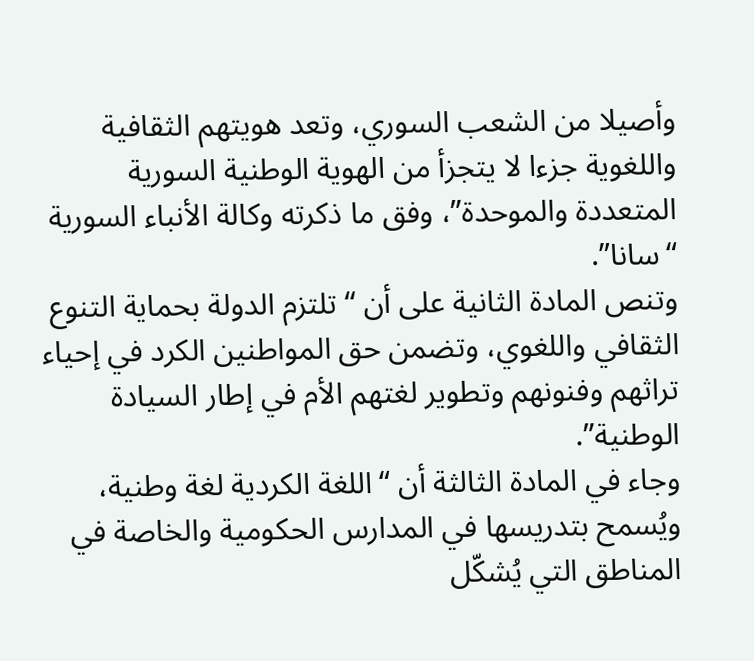وأصيلا من الشعب السوري، وتعد هويتهم الثقافية واللغوية جزءا لا يتجزأ من الهوية الوطنية السورية المتعددة والموحدة”، وفق ما ذكرته وكالة الأنباء السورية “سانا”.
وتنص المادة الثانية على أن “تلتزم الدولة بحماية التنوع الثقافي واللغوي، وتضمن حق المواطنين الكرد في إحياء تراثهم وفنونهم وتطوير لغتهم الأم في إطار السيادة الوطنية”.
وجاء في المادة الثالثة أن “اللغة الكردية لغة وطنية، ويُسمح بتدريسها في المدارس الحكومية والخاصة في المناطق التي يُشكّل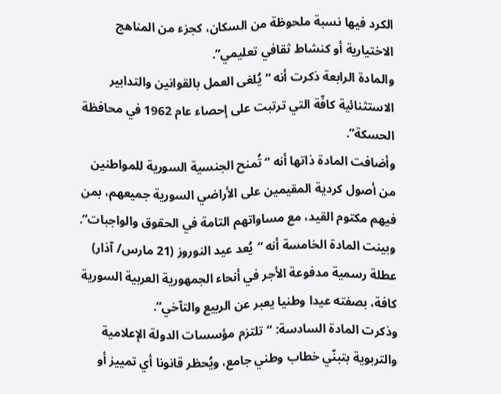الكرد فيها نسبة ملحوظة من السكان، كجزء من المناهج الاختيارية أو كنشاط ثقافي تعليمي”.
والمادة الرابعة ذكرت أنه “يُلغى العمل بالقوانين والتدابير الاستثنائية كافّة التي ترتبت على إحصاء عام 1962 في محافظة الحسكة”.
وأضافت المادة ذاتها أنه “تُمنح الجنسية السورية للمواطنين من أصول كردية المقيمين على الأراضي السورية جميعهم، بمن فيهم مكتوم القيد، مع مساواتهم التامة في الحقوق والواجبات”.
وبينت المادة الخامسة أنه “يُعد عيد النوروز (21 مارس/ آذار) عطلة رسمية مدفوعة الأجر في أنحاء الجمهورية العربية السورية كافة، بصفته عيدا وطنيا يعبر عن الربيع والتآخي”.
وذكرت المادة السادسة: “تلتزم مؤسسات الدولة الإعلامية والتربوية بتبنّي خطاب وطني جامع، ويُحظر قانونا أي تمييز أو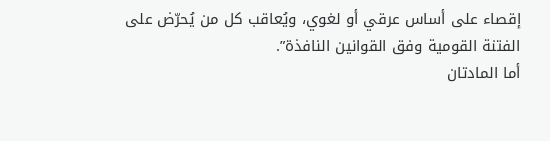إقصاء على أساس عرقي أو لغوي، ويُعاقب كل من يُحرّض على الفتنة القومية وفق القوانين النافذة”.
أما المادتان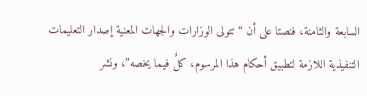السابعة والثامنة، فنصتا على أن “تتولى الوزارات والجهات المعنية إصدار التعليمات التنفيذية اللازمة لتطبيق أحكام هذا المرسوم، كلٌ فيما يخصه”، ونشر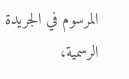المرسوم في الجريدة الرسمية،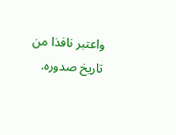واعتبر نافذا من تاريخ صدوره.